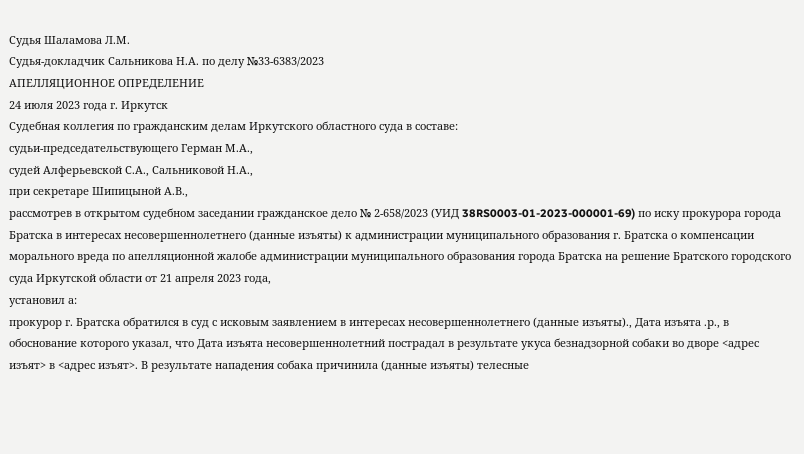Судья Шаламова Л.М.
Судья-докладчик Сальникова Н.А. по делу №33-6383/2023
АПЕЛЛЯЦИОННОЕ ОПРЕДЕЛЕНИЕ
24 июля 2023 года г. Иркутск
Судебная коллегия по гражданским делам Иркутского областного суда в составе:
судьи-председательствующего Герман М.А.,
судей Алферьевской С.А., Сальниковой Н.А.,
при секретаре Шипицыной А.В.,
рассмотрев в открытом судебном заседании гражданское дело № 2-658/2023 (УИД 38RS0003-01-2023-000001-69) по иску прокурора города Братска в интересах несовершеннолетнего (данные изъяты) к администрации муниципального образования г. Братска о компенсации морального вреда по апелляционной жалобе администрации муниципального образования города Братска на решение Братского городского суда Иркутской области от 21 апреля 2023 года,
установил а:
прокурор г. Братска обратился в суд с исковым заявлением в интересах несовершеннолетнего (данные изъяты)., Дата изъята .р., в обоснование которого указал, что Дата изъята несовершеннолетний пострадал в результате укуса безнадзорной собаки во дворе <адрес изъят> в <адрес изъят>. В результате нападения собака причинила (данные изъяты) телесные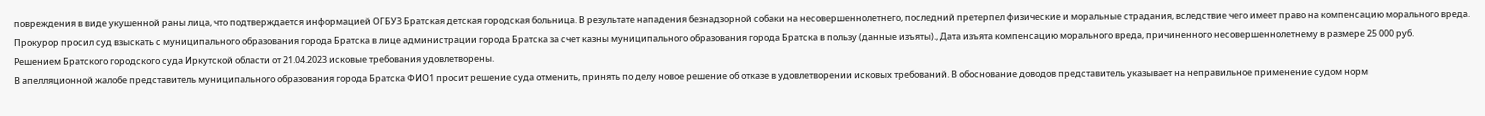повреждения в виде укушенной раны лица, что подтверждается информацией ОГБУЗ Братская детская городская больница. В результате нападения безнадзорной собаки на несовершеннолетнего, последний претерпел физические и моральные страдания, вследствие чего имеет право на компенсацию морального вреда.
Прокурор просил суд взыскать с муниципального образования города Братска в лице администрации города Братска за счет казны муниципального образования города Братска в пользу (данные изъяты)., Дата изъята компенсацию морального вреда, причиненного несовершеннолетнему в размере 25 000 руб.
Решением Братского городского суда Иркутской области от 21.04.2023 исковые требования удовлетворены.
В апелляционной жалобе представитель муниципального образования города Братска ФИО1 просит решение суда отменить, принять по делу новое решение об отказе в удовлетворении исковых требований. В обоснование доводов представитель указывает на неправильное применение судом норм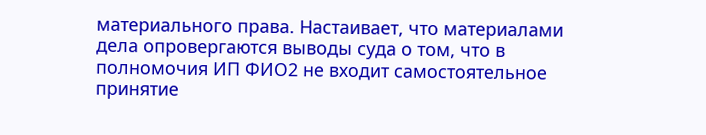материального права. Настаивает, что материалами дела опровергаются выводы суда о том, что в полномочия ИП ФИО2 не входит самостоятельное принятие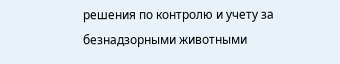решения по контролю и учету за безнадзорными животными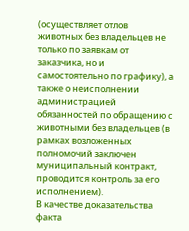(осуществляет отлов животных без владельцев не только по заявкам от заказчика, но и самостоятельно по графику), а также о неисполнении администрацией обязанностей по обращению с животными без владельцев (в рамках возложенных полномочий заключен муниципальный контракт, проводится контроль за его исполнением).
В качестве доказательства факта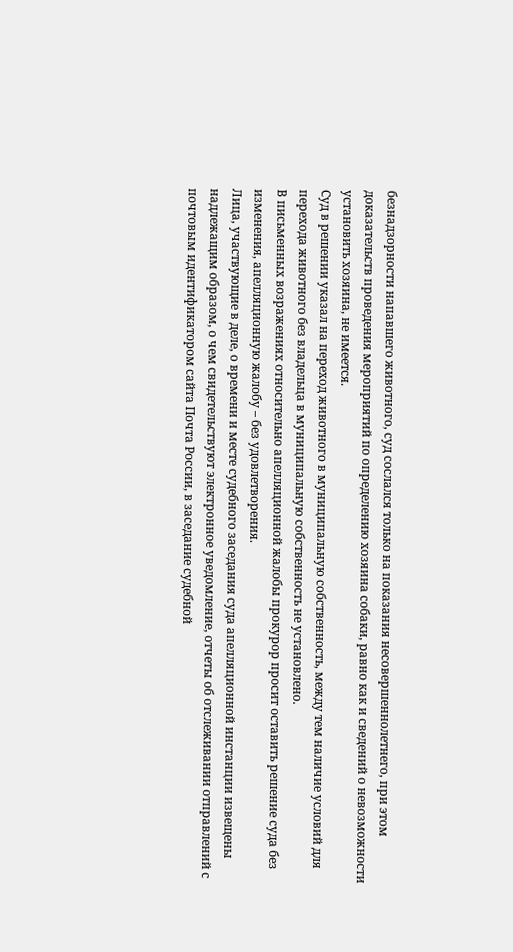безнадзорности напавшего животного, суд сослался только на показания несовершеннолетнего, при этом доказательств проведения мероприятий по определению хозяина собаки, равно как и сведений о невозможности установить хозяина, не имеется.
Суд в решении указал на переход животного в муниципальную собственность, между тем наличие условий для перехода животного без владельца в муниципальную собственность не установлено.
В письменных возражениях относительно апелляционной жалобы прокурор просит оставить решение суда без изменения, апелляционную жалобу – без удовлетворения.
Лица, участвующие в деле, о времени и месте судебного заседания суда апелляционной инстанции извещены надлежащим образом, о чем свидетельствуют электронное уведомление, отчеты об отслеживании отправлений с почтовым идентификатором сайта Почта России, в заседание судебной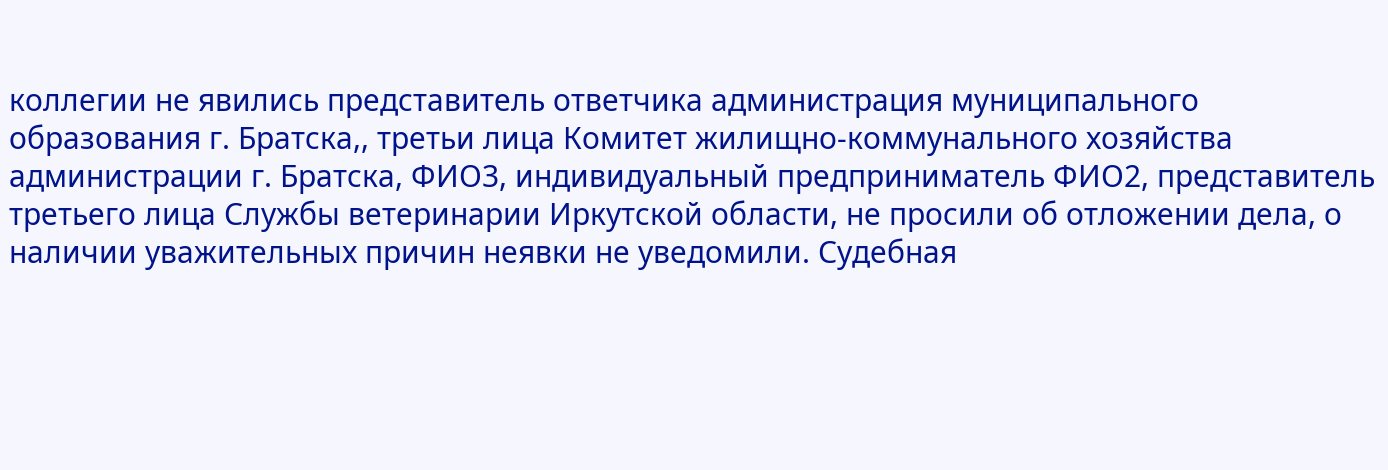коллегии не явились представитель ответчика администрация муниципального образования г. Братска,, третьи лица Комитет жилищно-коммунального хозяйства администрации г. Братска, ФИО3, индивидуальный предприниматель ФИО2, представитель третьего лица Службы ветеринарии Иркутской области, не просили об отложении дела, о наличии уважительных причин неявки не уведомили. Судебная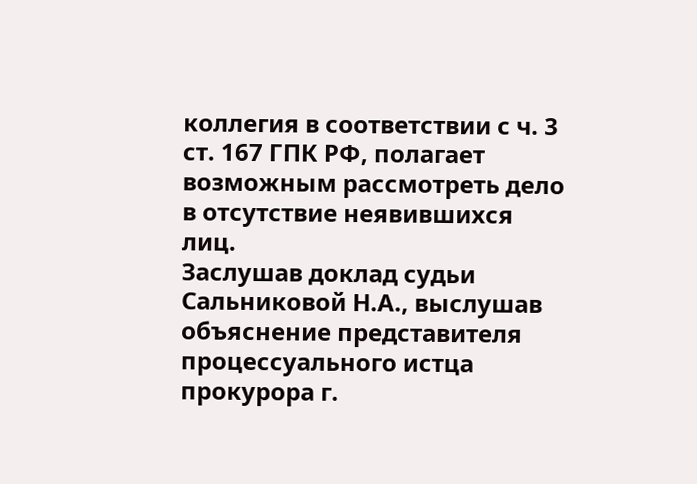коллегия в соответствии с ч. 3 ст. 167 ГПК РФ, полагает возможным рассмотреть дело в отсутствие неявившихся лиц.
Заслушав доклад судьи Сальниковой Н.А., выслушав объяснение представителя процессуального истца прокурора г.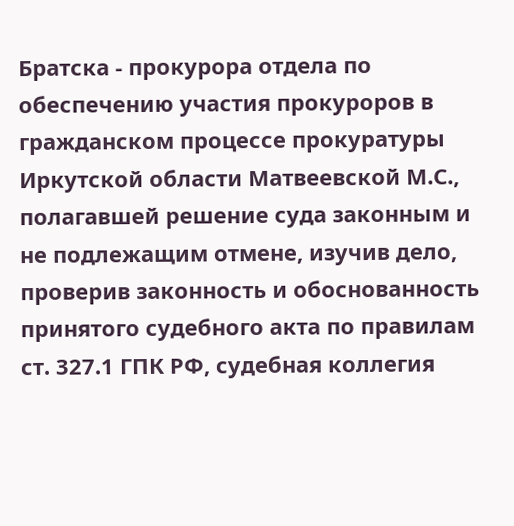Братска - прокурора отдела по обеспечению участия прокуроров в гражданском процессе прокуратуры Иркутской области Матвеевской М.С., полагавшей решение суда законным и не подлежащим отмене, изучив дело, проверив законность и обоснованность принятого судебного акта по правилам ст. 327.1 ГПК РФ, судебная коллегия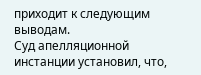приходит к следующим выводам.
Суд апелляционной инстанции установил, что,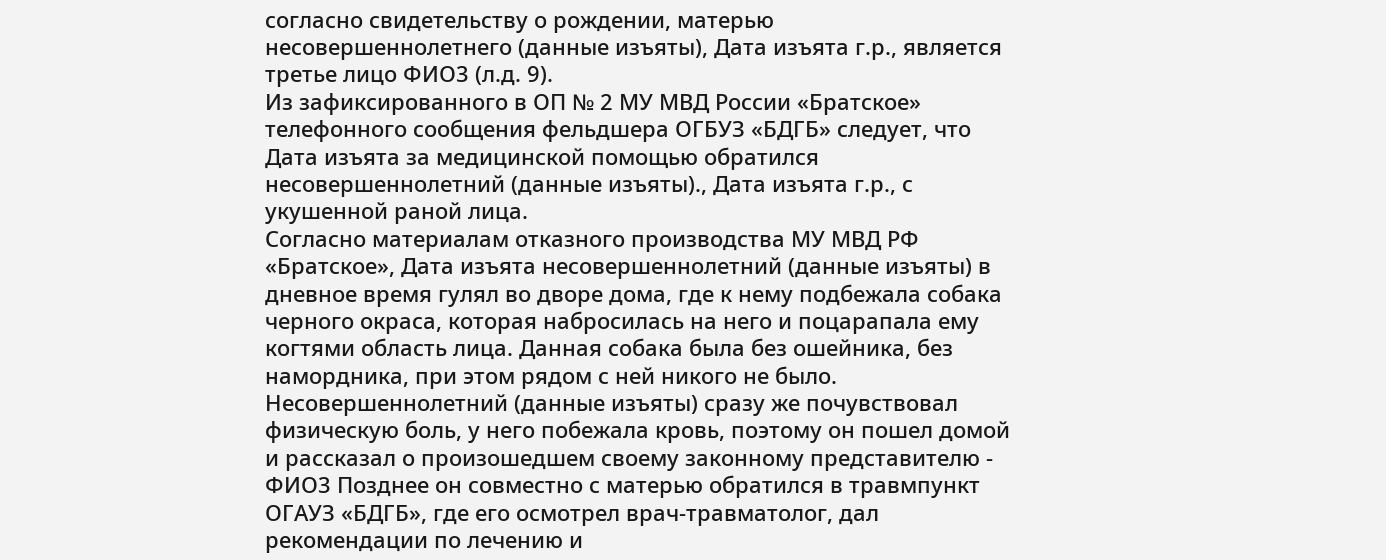согласно свидетельству о рождении, матерью несовершеннолетнего (данные изъяты), Дата изъята г.р., является третье лицо ФИО3 (л.д. 9).
Из зафиксированного в ОП № 2 МУ МВД России «Братское» телефонного сообщения фельдшера ОГБУЗ «БДГБ» следует, что Дата изъята за медицинской помощью обратился несовершеннолетний (данные изъяты)., Дата изъята г.р., с укушенной раной лица.
Согласно материалам отказного производства МУ МВД РФ «Братское», Дата изъята несовершеннолетний (данные изъяты) в дневное время гулял во дворе дома, где к нему подбежала собака черного окраса, которая набросилась на него и поцарапала ему когтями область лица. Данная собака была без ошейника, без намордника, при этом рядом с ней никого не было. Несовершеннолетний (данные изъяты) сразу же почувствовал физическую боль, у него побежала кровь, поэтому он пошел домой и рассказал о произошедшем своему законному представителю - ФИО3 Позднее он совместно с матерью обратился в травмпункт ОГАУЗ «БДГБ», где его осмотрел врач-травматолог, дал рекомендации по лечению и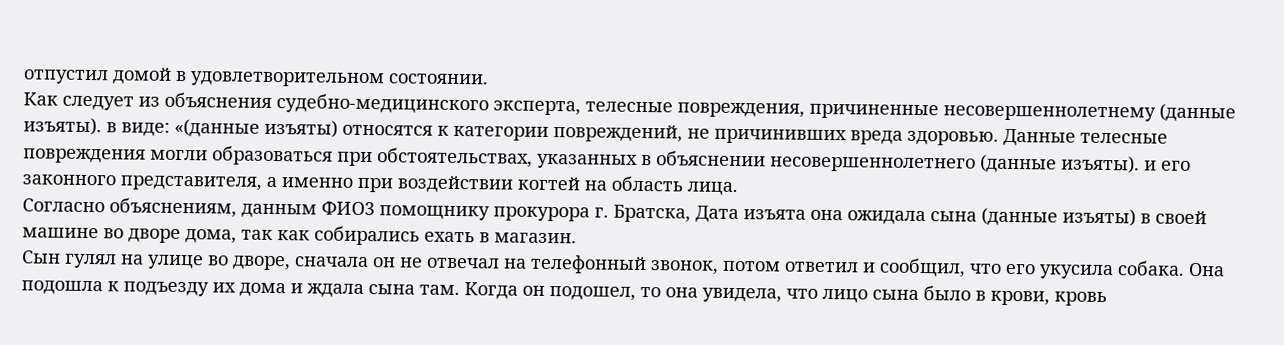отпустил домой в удовлетворительном состоянии.
Как следует из объяснения судебно-медицинского эксперта, телесные повреждения, причиненные несовершеннолетнему (данные изъяты). в виде: «(данные изъяты) относятся к категории повреждений, не причинивших вреда здоровью. Данные телесные повреждения могли образоваться при обстоятельствах, указанных в объяснении несовершеннолетнего (данные изъяты). и его законного представителя, а именно при воздействии когтей на область лица.
Согласно объяснениям, данным ФИО3 помощнику прокурора г. Братска, Дата изъята она ожидала сына (данные изъяты) в своей машине во дворе дома, так как собирались ехать в магазин.
Сын гулял на улице во дворе, сначала он не отвечал на телефонный звонок, потом ответил и сообщил, что его укусила собака. Она подошла к подъезду их дома и ждала сына там. Когда он подошел, то она увидела, что лицо сына было в крови, кровь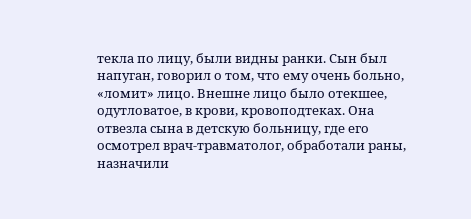текла по лицу, были видны ранки. Сын был напуган, говорил о том, что ему очень больно, «ломит» лицо. Внешне лицо было отекшее, одутловатое, в крови, кровоподтеках. Она отвезла сына в детскую больницу, где его осмотрел врач-травматолог, обработали раны, назначили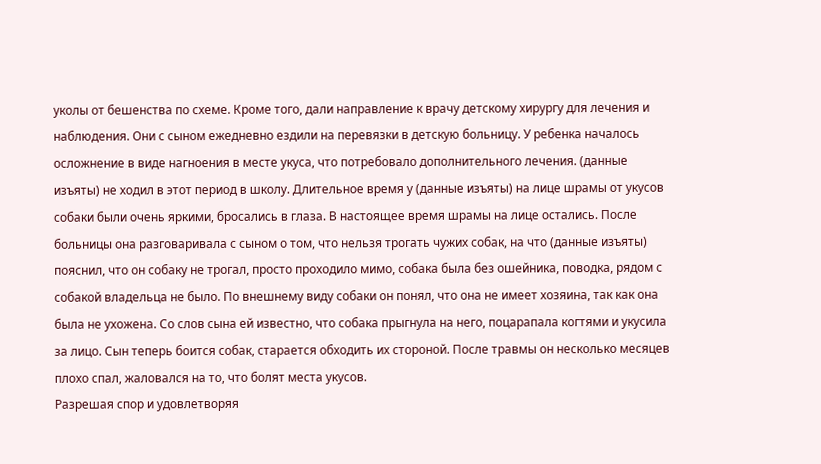уколы от бешенства по схеме. Кроме того, дали направление к врачу детскому хирургу для лечения и наблюдения. Они с сыном ежедневно ездили на перевязки в детскую больницу. У ребенка началось осложнение в виде нагноения в месте укуса, что потребовало дополнительного лечения. (данные изъяты) не ходил в этот период в школу. Длительное время у (данные изъяты) на лице шрамы от укусов собаки были очень яркими, бросались в глаза. В настоящее время шрамы на лице остались. После больницы она разговаривала с сыном о том, что нельзя трогать чужих собак, на что (данные изъяты) пояснил, что он собаку не трогал, просто проходило мимо, собака была без ошейника, поводка, рядом с собакой владельца не было. По внешнему виду собаки он понял, что она не имеет хозяина, так как она была не ухожена. Со слов сына ей известно, что собака прыгнула на него, поцарапала когтями и укусила за лицо. Сын теперь боится собак, старается обходить их стороной. После травмы он несколько месяцев плохо спал, жаловался на то, что болят места укусов.
Разрешая спор и удовлетворяя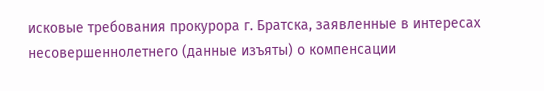исковые требования прокурора г. Братска, заявленные в интересах несовершеннолетнего (данные изъяты) о компенсации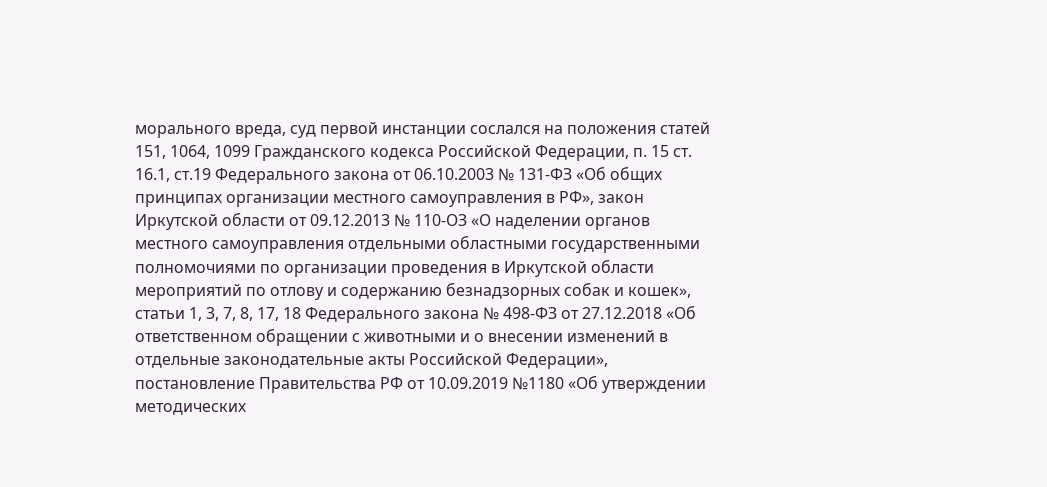морального вреда, суд первой инстанции сослался на положения статей 151, 1064, 1099 Гражданского кодекса Российской Федерации, п. 15 ст. 16.1, ст.19 Федерального закона от 06.10.2003 № 131-ФЗ «Об общих принципах организации местного самоуправления в РФ», закон Иркутской области от 09.12.2013 № 110-ОЗ «О наделении органов местного самоуправления отдельными областными государственными полномочиями по организации проведения в Иркутской области мероприятий по отлову и содержанию безнадзорных собак и кошек», статьи 1, 3, 7, 8, 17, 18 Федерального закона № 498-ФЗ от 27.12.2018 «Об ответственном обращении с животными и о внесении изменений в отдельные законодательные акты Российской Федерации», постановление Правительства РФ от 10.09.2019 №1180 «Об утверждении методических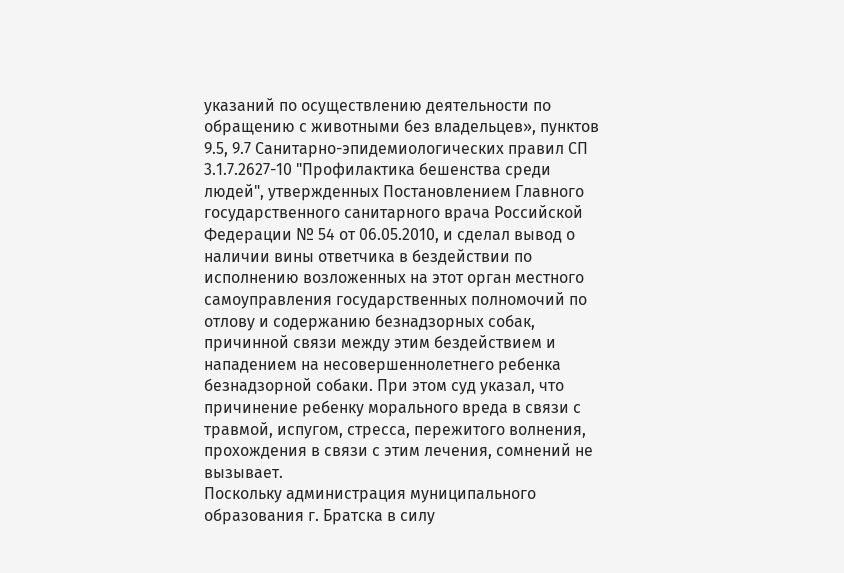указаний по осуществлению деятельности по обращению с животными без владельцев», пунктов 9.5, 9.7 Санитарно-эпидемиологических правил СП 3.1.7.2627-10 "Профилактика бешенства среди людей", утвержденных Постановлением Главного государственного санитарного врача Российской Федерации № 54 от 06.05.2010, и сделал вывод о наличии вины ответчика в бездействии по исполнению возложенных на этот орган местного самоуправления государственных полномочий по отлову и содержанию безнадзорных собак, причинной связи между этим бездействием и нападением на несовершеннолетнего ребенка безнадзорной собаки. При этом суд указал, что причинение ребенку морального вреда в связи с травмой, испугом, стресса, пережитого волнения, прохождения в связи с этим лечения, сомнений не вызывает.
Поскольку администрация муниципального образования г. Братска в силу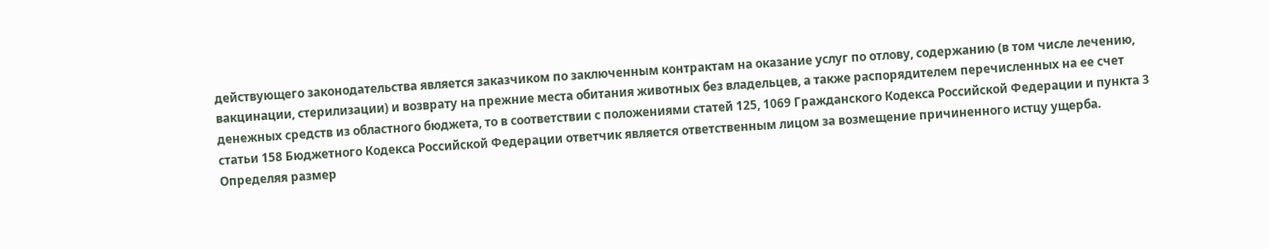действующего законодательства является заказчиком по заключенным контрактам на оказание услуг по отлову, содержанию (в том числе лечению, вакцинации, стерилизации) и возврату на прежние места обитания животных без владельцев, а также распорядителем перечисленных на ее счет денежных средств из областного бюджета, то в соответствии с положениями статей 125, 1069 Гражданского Кодекса Российской Федерации и пункта 3 статьи 158 Бюджетного Кодекса Российской Федерации ответчик является ответственным лицом за возмещение причиненного истцу ущерба.
Определяя размер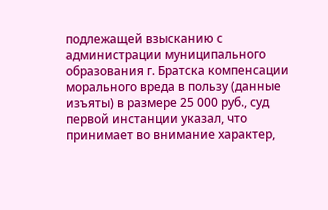подлежащей взысканию с администрации муниципального образования г. Братска компенсации морального вреда в пользу (данные изъяты) в размере 25 000 руб., суд первой инстанции указал, что принимает во внимание характер,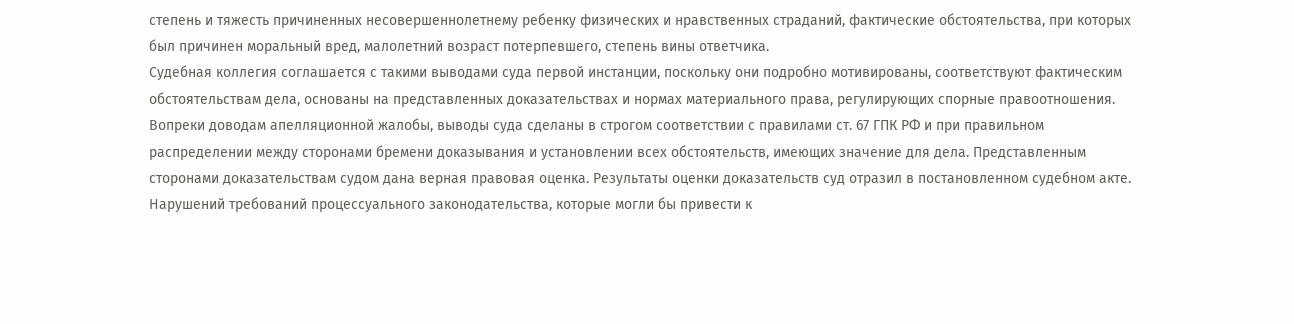степень и тяжесть причиненных несовершеннолетнему ребенку физических и нравственных страданий, фактические обстоятельства, при которых был причинен моральный вред, малолетний возраст потерпевшего, степень вины ответчика.
Судебная коллегия соглашается с такими выводами суда первой инстанции, поскольку они подробно мотивированы, соответствуют фактическим обстоятельствам дела, основаны на представленных доказательствах и нормах материального права, регулирующих спорные правоотношения.
Вопреки доводам апелляционной жалобы, выводы суда сделаны в строгом соответствии с правилами ст. 67 ГПК РФ и при правильном распределении между сторонами бремени доказывания и установлении всех обстоятельств, имеющих значение для дела. Представленным сторонами доказательствам судом дана верная правовая оценка. Результаты оценки доказательств суд отразил в постановленном судебном акте. Нарушений требований процессуального законодательства, которые могли бы привести к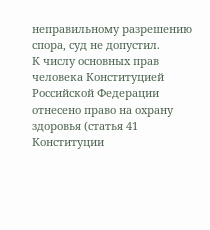неправильному разрешению спора, суд не допустил.
К числу основных прав человека Конституцией Российской Федерации отнесено право на охрану здоровья (статья 41 Конституции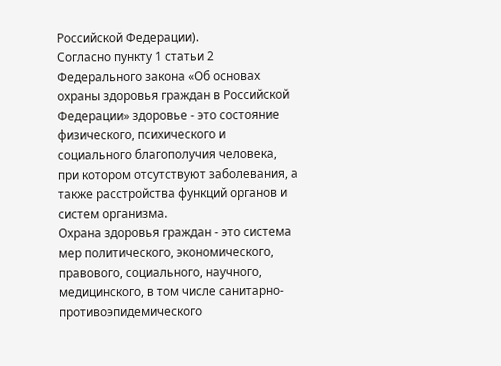Российской Федерации).
Согласно пункту 1 статьи 2 Федерального закона «Об основах охраны здоровья граждан в Российской Федерации» здоровье - это состояние физического, психического и социального благополучия человека, при котором отсутствуют заболевания, а также расстройства функций органов и систем организма.
Охрана здоровья граждан - это система мер политического, экономического, правового, социального, научного, медицинского, в том числе санитарно-противоэпидемического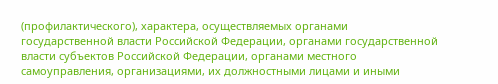(профилактического), характера, осуществляемых органами государственной власти Российской Федерации, органами государственной власти субъектов Российской Федерации, органами местного самоуправления, организациями, их должностными лицами и иными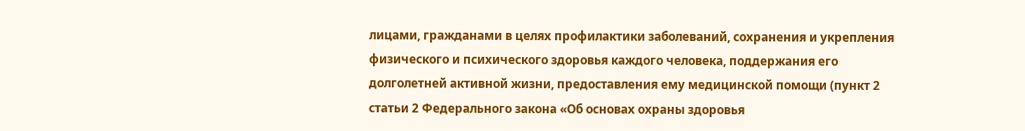лицами, гражданами в целях профилактики заболеваний, сохранения и укрепления физического и психического здоровья каждого человека, поддержания его долголетней активной жизни, предоставления ему медицинской помощи (пункт 2 статьи 2 Федерального закона «Об основах охраны здоровья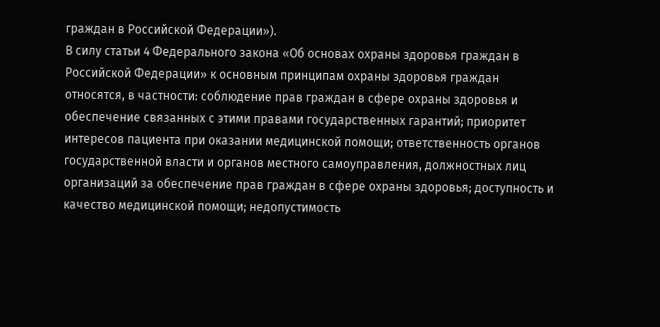граждан в Российской Федерации»).
В силу статьи 4 Федерального закона «Об основах охраны здоровья граждан в Российской Федерации» к основным принципам охраны здоровья граждан относятся, в частности: соблюдение прав граждан в сфере охраны здоровья и обеспечение связанных с этими правами государственных гарантий; приоритет интересов пациента при оказании медицинской помощи; ответственность органов государственной власти и органов местного самоуправления, должностных лиц организаций за обеспечение прав граждан в сфере охраны здоровья; доступность и качество медицинской помощи; недопустимость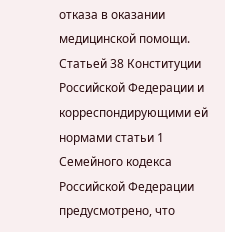отказа в оказании медицинской помощи.
Статьей 38 Конституции Российской Федерации и корреспондирующими ей нормами статьи 1 Семейного кодекса Российской Федерации предусмотрено, что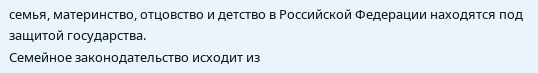семья, материнство, отцовство и детство в Российской Федерации находятся под защитой государства.
Семейное законодательство исходит из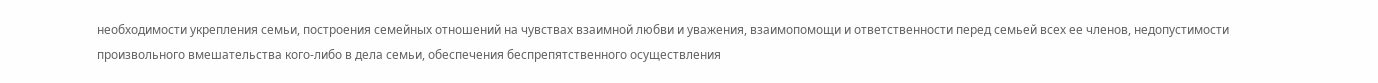необходимости укрепления семьи, построения семейных отношений на чувствах взаимной любви и уважения, взаимопомощи и ответственности перед семьей всех ее членов, недопустимости произвольного вмешательства кого-либо в дела семьи, обеспечения беспрепятственного осуществления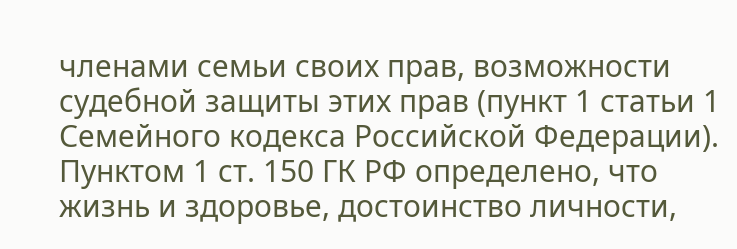членами семьи своих прав, возможности судебной защиты этих прав (пункт 1 статьи 1 Семейного кодекса Российской Федерации).
Пунктом 1 ст. 150 ГК РФ определено, что жизнь и здоровье, достоинство личности,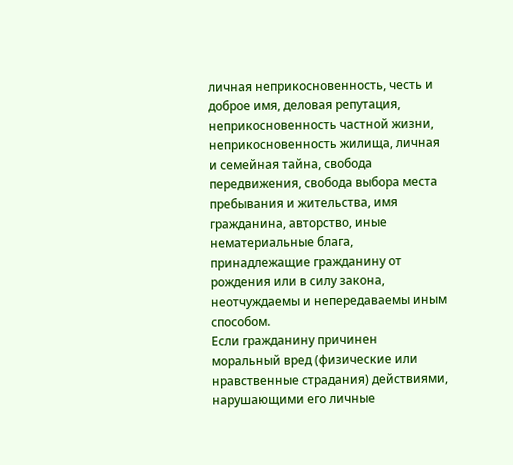личная неприкосновенность, честь и доброе имя, деловая репутация, неприкосновенность частной жизни, неприкосновенность жилища, личная и семейная тайна, свобода передвижения, свобода выбора места пребывания и жительства, имя гражданина, авторство, иные нематериальные блага, принадлежащие гражданину от рождения или в силу закона, неотчуждаемы и непередаваемы иным способом.
Если гражданину причинен моральный вред (физические или нравственные страдания) действиями, нарушающими его личные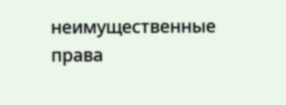неимущественные права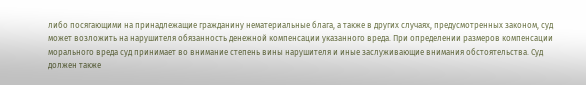либо посягающими на принадлежащие гражданину нематериальные блага, а также в других случаях, предусмотренных законом, суд может возложить на нарушителя обязанность денежной компенсации указанного вреда. При определении размеров компенсации морального вреда суд принимает во внимание степень вины нарушителя и иные заслуживающие внимания обстоятельства. Суд должен также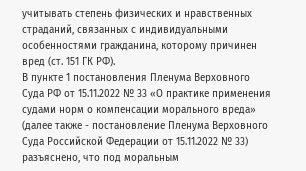учитывать степень физических и нравственных страданий, связанных с индивидуальными особенностями гражданина, которому причинен вред (ст. 151 ГК РФ).
В пункте 1 постановления Пленума Верховного Суда РФ от 15.11.2022 № 33 «О практике применения судами норм о компенсации морального вреда» (далее также - постановление Пленума Верховного Суда Российской Федерации от 15.11.2022 № 33) разъяснено, что под моральным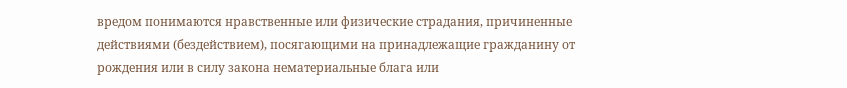вредом понимаются нравственные или физические страдания, причиненные действиями (бездействием), посягающими на принадлежащие гражданину от рождения или в силу закона нематериальные блага или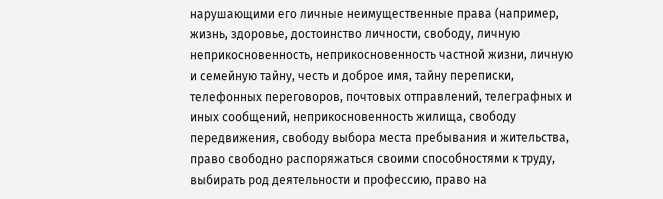нарушающими его личные неимущественные права (например, жизнь, здоровье, достоинство личности, свободу, личную неприкосновенность, неприкосновенность частной жизни, личную и семейную тайну, честь и доброе имя, тайну переписки, телефонных переговоров, почтовых отправлений, телеграфных и иных сообщений, неприкосновенность жилища, свободу передвижения, свободу выбора места пребывания и жительства, право свободно распоряжаться своими способностями к труду, выбирать род деятельности и профессию, право на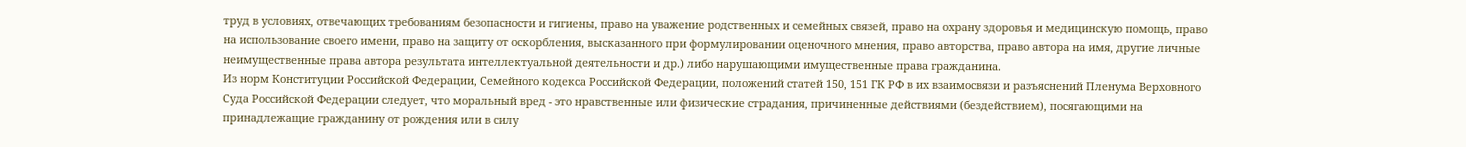труд в условиях, отвечающих требованиям безопасности и гигиены, право на уважение родственных и семейных связей, право на охрану здоровья и медицинскую помощь, право на использование своего имени, право на защиту от оскорбления, высказанного при формулировании оценочного мнения, право авторства, право автора на имя, другие личные неимущественные права автора результата интеллектуальной деятельности и др.) либо нарушающими имущественные права гражданина.
Из норм Конституции Российской Федерации, Семейного кодекса Российской Федерации, положений статей 150, 151 ГК РФ в их взаимосвязи и разъяснений Пленума Верховного Суда Российской Федерации следует, что моральный вред - это нравственные или физические страдания, причиненные действиями (бездействием), посягающими на принадлежащие гражданину от рождения или в силу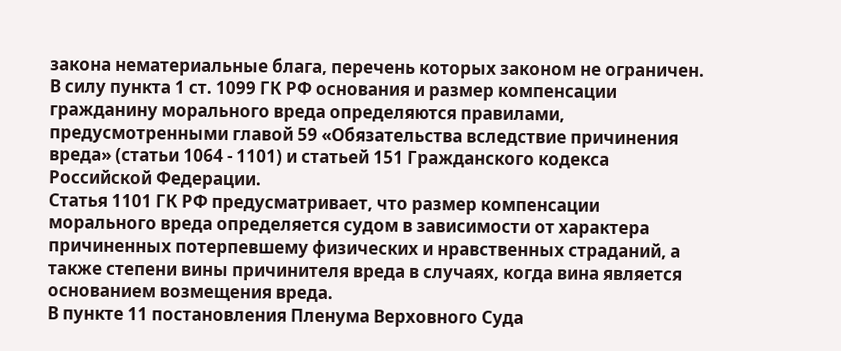закона нематериальные блага, перечень которых законом не ограничен.
В силу пункта 1 ст. 1099 ГК РФ основания и размер компенсации гражданину морального вреда определяются правилами, предусмотренными главой 59 «Обязательства вследствие причинения вреда» (статьи 1064 - 1101) и статьей 151 Гражданского кодекса Российской Федерации.
Статья 1101 ГК РФ предусматривает, что размер компенсации морального вреда определяется судом в зависимости от характера причиненных потерпевшему физических и нравственных страданий, а также степени вины причинителя вреда в случаях, когда вина является основанием возмещения вреда.
В пункте 11 постановления Пленума Верховного Суда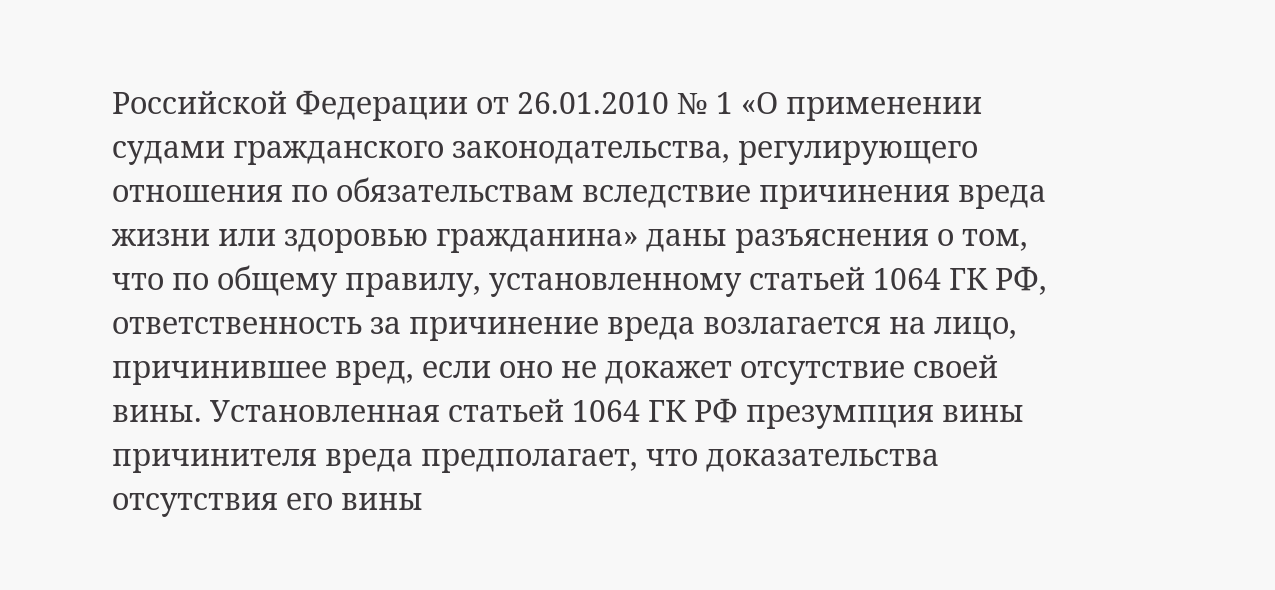Российской Федерации от 26.01.2010 № 1 «О применении судами гражданского законодательства, регулирующего отношения по обязательствам вследствие причинения вреда жизни или здоровью гражданина» даны разъяснения о том, что по общему правилу, установленному статьей 1064 ГК РФ, ответственность за причинение вреда возлагается на лицо, причинившее вред, если оно не докажет отсутствие своей вины. Установленная статьей 1064 ГК РФ презумпция вины причинителя вреда предполагает, что доказательства отсутствия его вины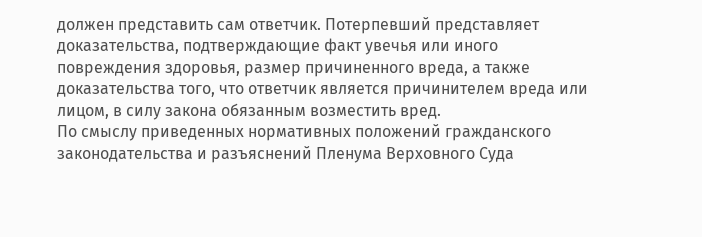должен представить сам ответчик. Потерпевший представляет доказательства, подтверждающие факт увечья или иного повреждения здоровья, размер причиненного вреда, а также доказательства того, что ответчик является причинителем вреда или лицом, в силу закона обязанным возместить вред.
По смыслу приведенных нормативных положений гражданского законодательства и разъяснений Пленума Верховного Суда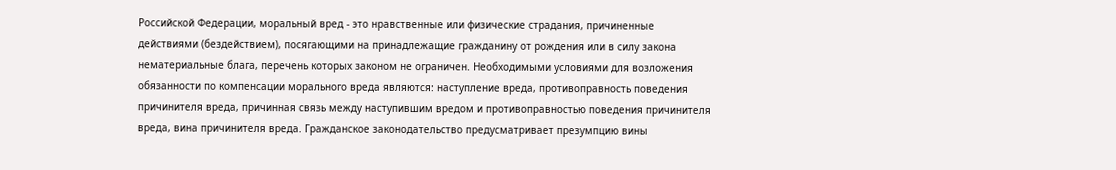Российской Федерации, моральный вред - это нравственные или физические страдания, причиненные действиями (бездействием), посягающими на принадлежащие гражданину от рождения или в силу закона нематериальные блага, перечень которых законом не ограничен. Необходимыми условиями для возложения обязанности по компенсации морального вреда являются: наступление вреда, противоправность поведения причинителя вреда, причинная связь между наступившим вредом и противоправностью поведения причинителя вреда, вина причинителя вреда. Гражданское законодательство предусматривает презумпцию вины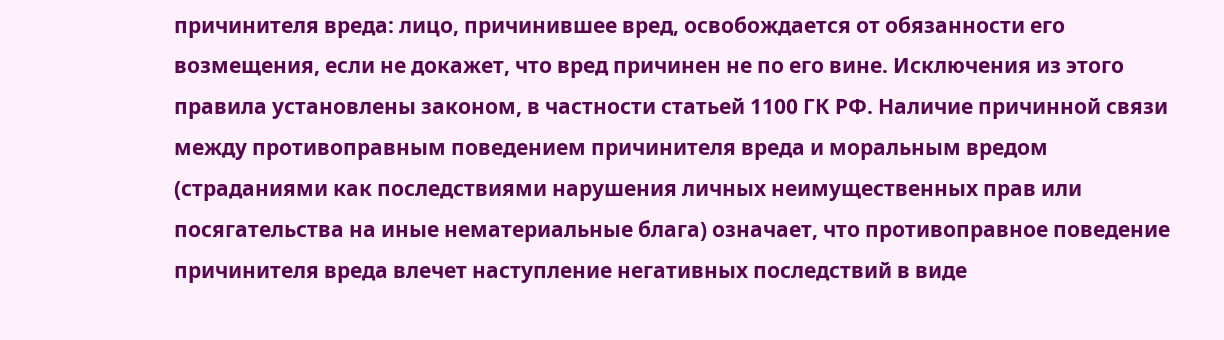причинителя вреда: лицо, причинившее вред, освобождается от обязанности его возмещения, если не докажет, что вред причинен не по его вине. Исключения из этого правила установлены законом, в частности статьей 1100 ГК РФ. Наличие причинной связи между противоправным поведением причинителя вреда и моральным вредом (страданиями как последствиями нарушения личных неимущественных прав или посягательства на иные нематериальные блага) означает, что противоправное поведение причинителя вреда влечет наступление негативных последствий в виде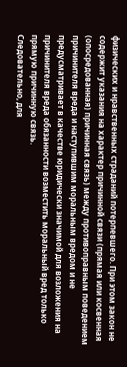физических и нравственных страданий потерпевшего. При этом закон не содержит указания на характер причинной связи (прямая или косвенная (опосредованная) причинная связь) между противоправным поведением причинителя вреда и наступившим моральным вредом и не предусматривает в качестве юридически значимой для возложения на причинителя вреда обязанности возместить моральный вред только прямую причинную связь.
Следовательно, для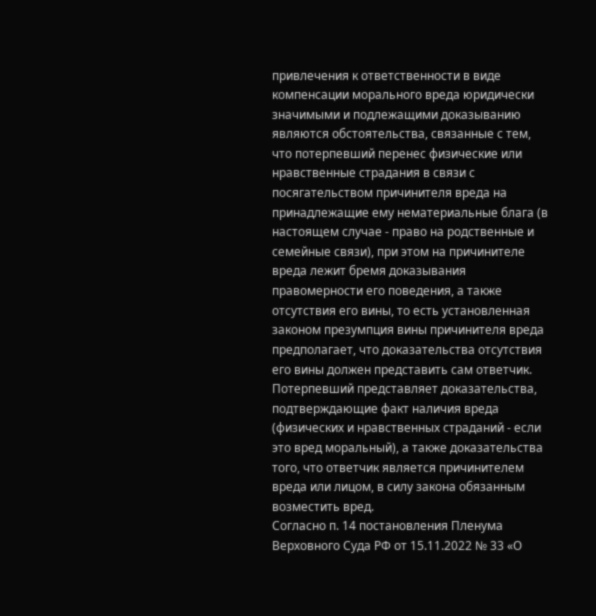привлечения к ответственности в виде компенсации морального вреда юридически значимыми и подлежащими доказыванию являются обстоятельства, связанные с тем, что потерпевший перенес физические или нравственные страдания в связи с посягательством причинителя вреда на принадлежащие ему нематериальные блага (в настоящем случае - право на родственные и семейные связи), при этом на причинителе вреда лежит бремя доказывания правомерности его поведения, а также отсутствия его вины, то есть установленная законом презумпция вины причинителя вреда предполагает, что доказательства отсутствия его вины должен представить сам ответчик. Потерпевший представляет доказательства, подтверждающие факт наличия вреда (физических и нравственных страданий - если это вред моральный), а также доказательства того, что ответчик является причинителем вреда или лицом, в силу закона обязанным возместить вред.
Согласно п. 14 постановления Пленума Верховного Суда РФ от 15.11.2022 № 33 «О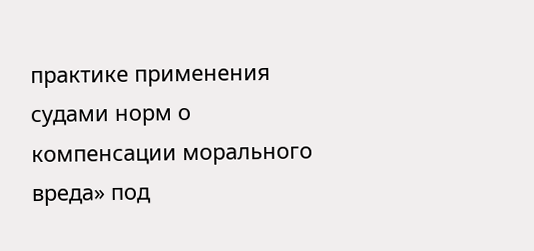практике применения судами норм о компенсации морального вреда» под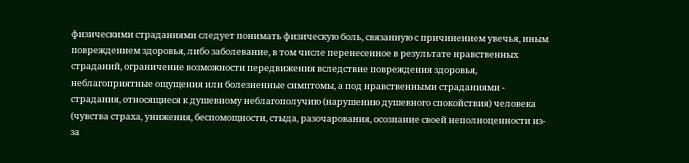физическими страданиями следует понимать физическую боль, связанную с причинением увечья, иным повреждением здоровья, либо заболевание, в том числе перенесенное в результате нравственных страданий, ограничение возможности передвижения вследствие повреждения здоровья, неблагоприятные ощущения или болезненные симптомы, а под нравственными страданиями - страдания, относящиеся к душевному неблагополучию (нарушению душевного спокойствия) человека (чувства страха, унижения, беспомощности, стыда, разочарования, осознание своей неполноценности из-за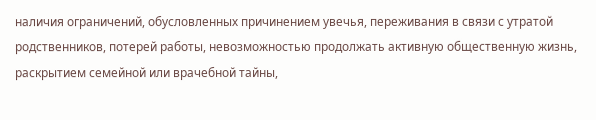наличия ограничений, обусловленных причинением увечья, переживания в связи с утратой родственников, потерей работы, невозможностью продолжать активную общественную жизнь, раскрытием семейной или врачебной тайны,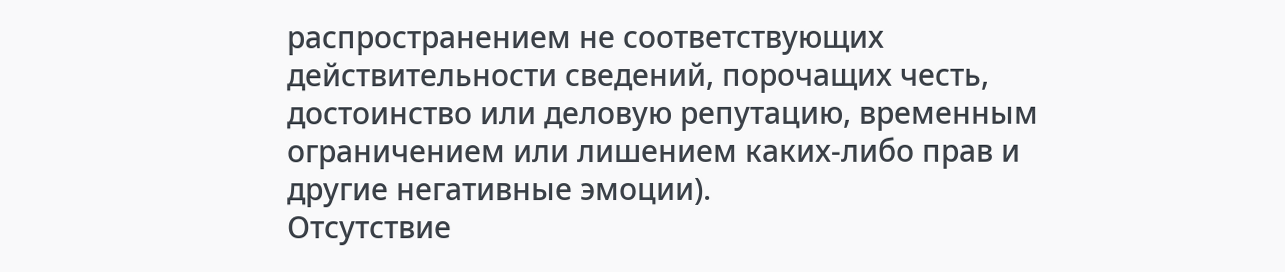распространением не соответствующих действительности сведений, порочащих честь, достоинство или деловую репутацию, временным ограничением или лишением каких-либо прав и другие негативные эмоции).
Отсутствие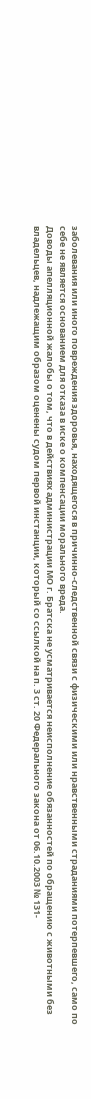заболевания или иного повреждения здоровья, находящегося в причинно-следственной связи с физическими или нравственными страданиями потерпевшего, само по себе не является основанием для отказа в иске о компенсации морального вреда.
Доводы апелляционной жалобы о том, что в действиях администрации МО г. Братска не усматривается неисполнение обязанностей по обращению с животными без владельцев, надлежащим образом оценены судом первой инстанции, который со ссылкой на п. 3 ст. 20 Федерального закона от 06.10.2003 № 131-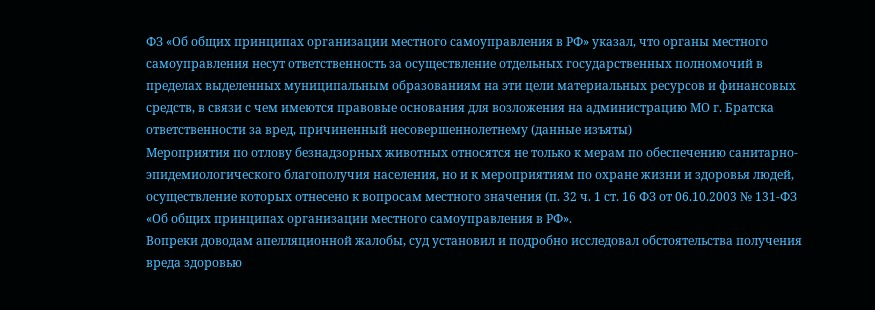ФЗ «Об общих принципах организации местного самоуправления в РФ» указал, что органы местного самоуправления несут ответственность за осуществление отдельных государственных полномочий в пределах выделенных муниципальным образованиям на эти цели материальных ресурсов и финансовых средств, в связи с чем имеются правовые основания для возложения на администрацию МО г. Братска ответственности за вред, причиненный несовершеннолетнему (данные изъяты)
Мероприятия по отлову безнадзорных животных относятся не только к мерам по обеспечению санитарно-эпидемиологического благополучия населения, но и к мероприятиям по охране жизни и здоровья людей, осуществление которых отнесено к вопросам местного значения (п. 32 ч. 1 ст. 16 ФЗ от 06.10.2003 № 131-ФЗ «Об общих принципах организации местного самоуправления в РФ».
Вопреки доводам апелляционной жалобы, суд установил и подробно исследовал обстоятельства получения вреда здоровью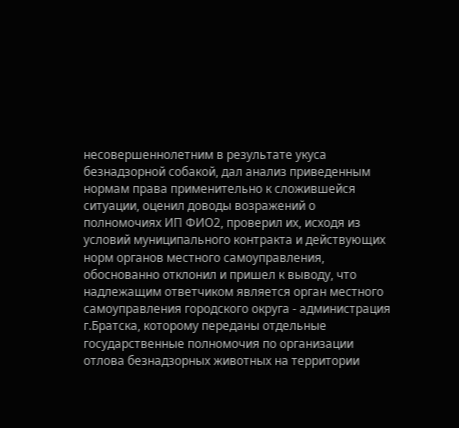несовершеннолетним в результате укуса безнадзорной собакой, дал анализ приведенным нормам права применительно к сложившейся ситуации, оценил доводы возражений о полномочиях ИП ФИО2, проверил их, исходя из условий муниципального контракта и действующих норм органов местного самоуправления, обоснованно отклонил и пришел к выводу, что надлежащим ответчиком является орган местного самоуправления городского округа - администрация г.Братска, которому переданы отдельные государственные полномочия по организации отлова безнадзорных животных на территории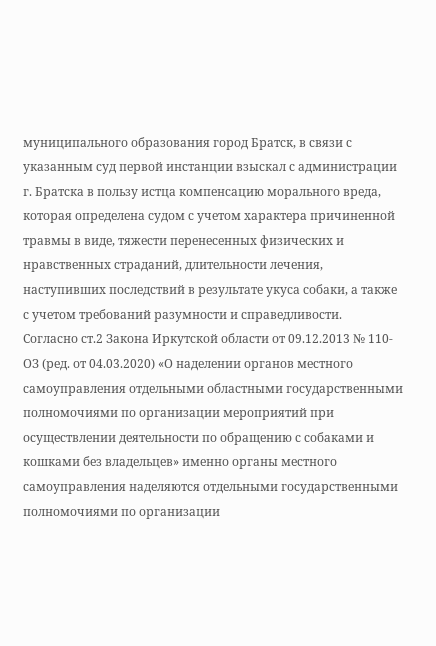муниципального образования город Братск, в связи с указанным суд первой инстанции взыскал с администрации г. Братска в пользу истца компенсацию морального вреда, которая определена судом с учетом характера причиненной травмы в виде, тяжести перенесенных физических и нравственных страданий, длительности лечения, наступивших последствий в результате укуса собаки, а также с учетом требований разумности и справедливости.
Согласно ст.2 Закона Иркутской области от 09.12.2013 № 110-ОЗ (ред. от 04.03.2020) «О наделении органов местного самоуправления отдельными областными государственными полномочиями по организации мероприятий при осуществлении деятельности по обращению с собаками и кошками без владельцев» именно органы местного самоуправления наделяются отдельными государственными полномочиями по организации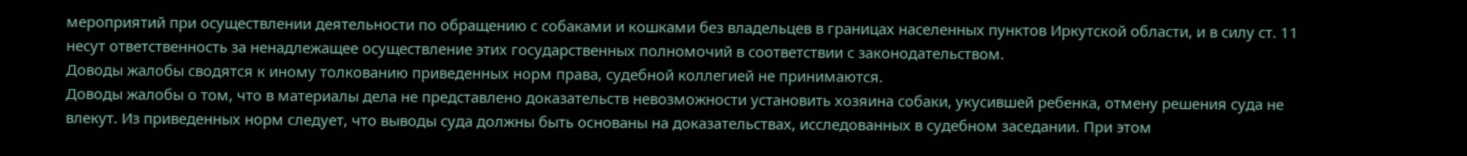мероприятий при осуществлении деятельности по обращению с собаками и кошками без владельцев в границах населенных пунктов Иркутской области, и в силу ст. 11 несут ответственность за ненадлежащее осуществление этих государственных полномочий в соответствии с законодательством.
Доводы жалобы сводятся к иному толкованию приведенных норм права, судебной коллегией не принимаются.
Доводы жалобы о том, что в материалы дела не представлено доказательств невозможности установить хозяина собаки, укусившей ребенка, отмену решения суда не влекут. Из приведенных норм следует, что выводы суда должны быть основаны на доказательствах, исследованных в судебном заседании. При этом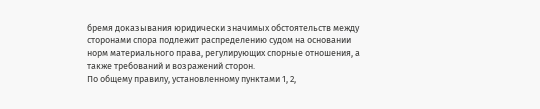бремя доказывания юридически значимых обстоятельств между сторонами спора подлежит распределению судом на основании норм материального права, регулирующих спорные отношения, а также требований и возражений сторон.
По общему правилу, установленному пунктами 1, 2,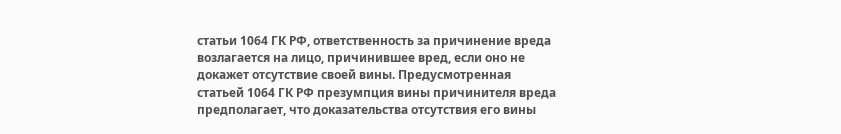статьи 1064 ГК РФ, ответственность за причинение вреда возлагается на лицо, причинившее вред, если оно не докажет отсутствие своей вины. Предусмотренная статьей 1064 ГК РФ презумпция вины причинителя вреда предполагает, что доказательства отсутствия его вины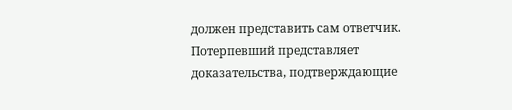должен представить сам ответчик. Потерпевший представляет доказательства, подтверждающие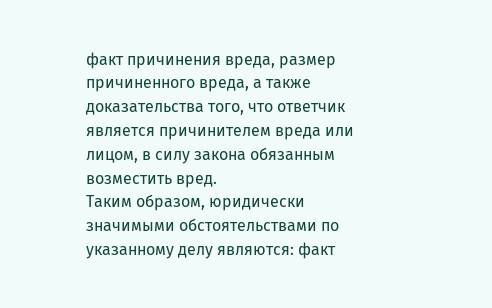факт причинения вреда, размер причиненного вреда, а также доказательства того, что ответчик является причинителем вреда или лицом, в силу закона обязанным возместить вред.
Таким образом, юридически значимыми обстоятельствами по указанному делу являются: факт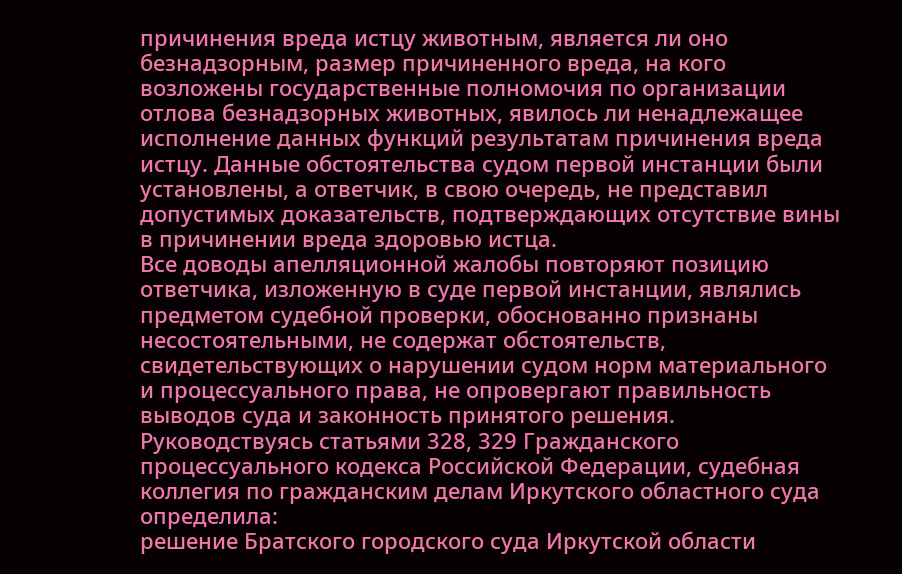причинения вреда истцу животным, является ли оно безнадзорным, размер причиненного вреда, на кого возложены государственные полномочия по организации отлова безнадзорных животных, явилось ли ненадлежащее исполнение данных функций результатам причинения вреда истцу. Данные обстоятельства судом первой инстанции были установлены, а ответчик, в свою очередь, не представил допустимых доказательств, подтверждающих отсутствие вины в причинении вреда здоровью истца.
Все доводы апелляционной жалобы повторяют позицию ответчика, изложенную в суде первой инстанции, являлись предметом судебной проверки, обоснованно признаны несостоятельными, не содержат обстоятельств, свидетельствующих о нарушении судом норм материального и процессуального права, не опровергают правильность выводов суда и законность принятого решения.
Руководствуясь статьями 328, 329 Гражданского процессуального кодекса Российской Федерации, судебная коллегия по гражданским делам Иркутского областного суда
определила:
решение Братского городского суда Иркутской области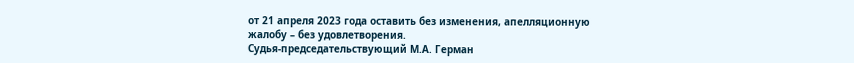от 21 апреля 2023 года оставить без изменения, апелляционную жалобу – без удовлетворения.
Судья-председательствующий М.А. Герман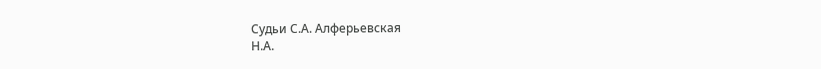Судьи С.А. Алферьевская
Н.А.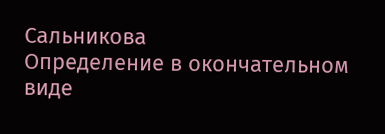Сальникова
Определение в окончательном виде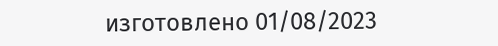изготовлено 01/08/2023